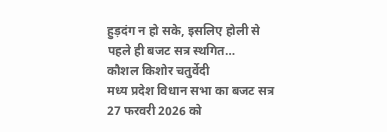हुड़दंग न हो सके, इसलिए होली से पहले ही बजट सत्र स्थगित…
कौशल किशोर चतुर्वेदी
मध्य प्रदेश विधान सभा का बजट सत्र 27 फरवरी 2026 को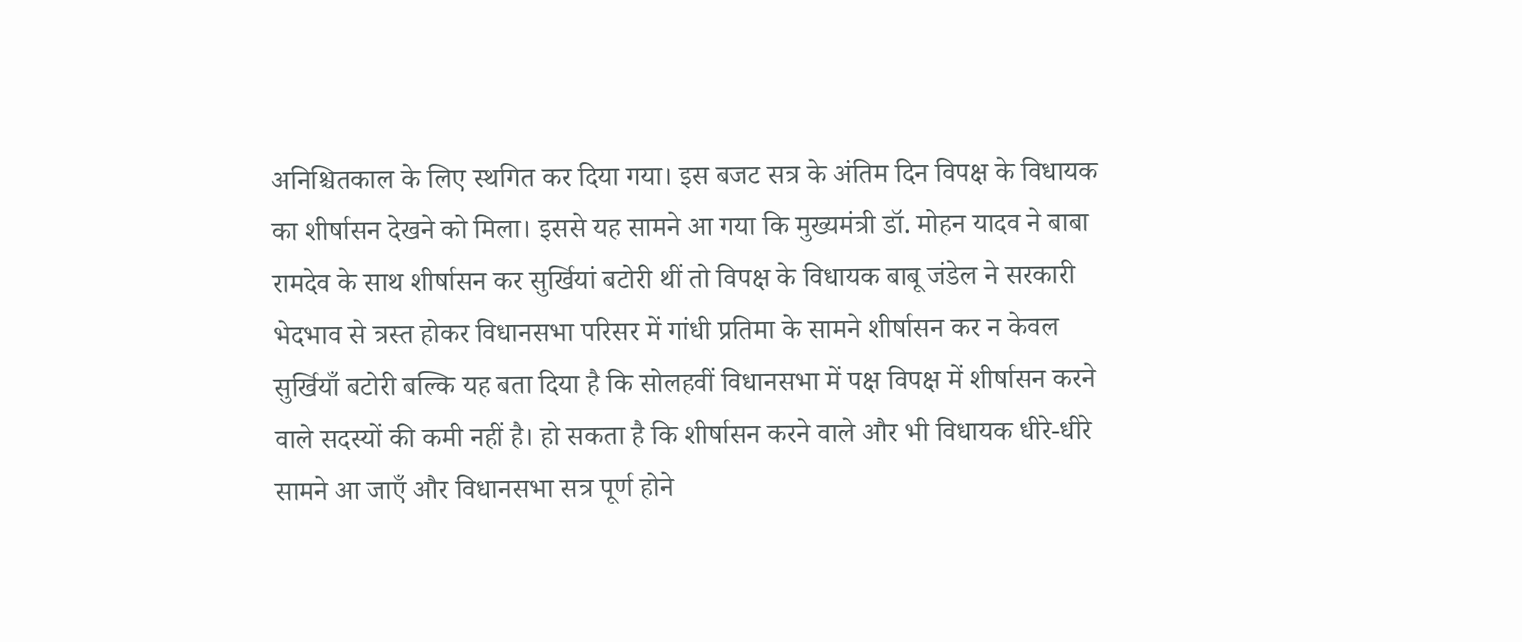अनिश्चितकाल के लिए स्थगित कर दिया गया। इस बजट सत्र के अंतिम दिन विपक्ष के विधायक का शीर्षासन देखने को मिला। इससे यह सामने आ गया कि मुख्यमंत्री डॉ. मोहन यादव ने बाबा रामदेव के साथ शीर्षासन कर सुर्खियां बटोरी थीं तो विपक्ष के विधायक बाबू जंडेल ने सरकारी भेदभाव से त्रस्त होकर विधानसभा परिसर में गांधी प्रतिमा के सामने शीर्षासन कर न केवल सुर्खियाँ बटोरी बल्कि यह बता दिया है कि सोलहवीं विधानसभा में पक्ष विपक्ष में शीर्षासन करने वाले सदस्यों की कमी नहीं है। हो सकता है कि शीर्षासन करने वाले और भी विधायक धीरे-धीरे सामने आ जाएँ और विधानसभा सत्र पूर्ण होने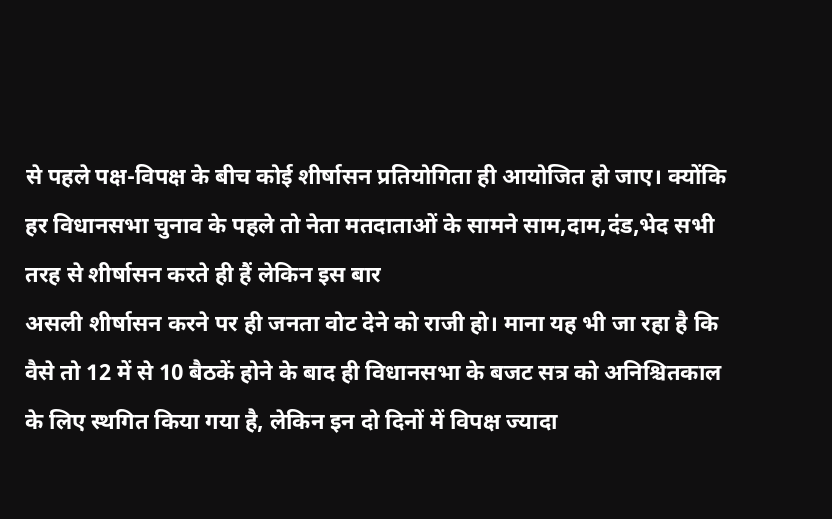से पहले पक्ष-विपक्ष के बीच कोई शीर्षासन प्रतियोगिता ही आयोजित हो जाए। क्योंकि हर विधानसभा चुनाव के पहले तो नेता मतदाताओं के सामने साम,दाम,दंड,भेद सभी तरह से शीर्षासन करते ही हैं लेकिन इस बार
असली शीर्षासन करने पर ही जनता वोट देने को राजी हो। माना यह भी जा रहा है कि वैसे तो 12 में से 10 बैठकें होने के बाद ही विधानसभा के बजट सत्र को अनिश्चितकाल के लिए स्थगित किया गया है, लेकिन इन दो दिनों में विपक्ष ज्यादा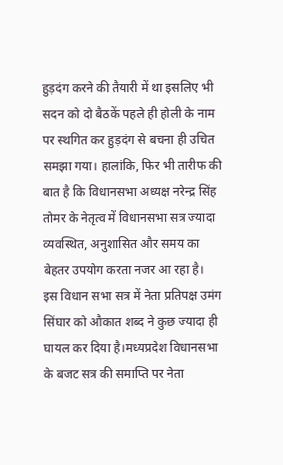हुड़दंग करने की तैयारी में था इसलिए भी सदन को दो बैठकें पहले ही होली के नाम पर स्थगित कर हुड़दंग से बचना ही उचित समझा गया। हालांकि, फिर भी तारीफ की बात है कि विधानसभा अध्यक्ष नरेन्द्र सिंह तोमर के नेतृत्व में विधानसभा सत्र ज्यादा व्यवस्थित, अनुशासित और समय का बेहतर उपयोग करता नजर आ रहा है।
इस विधान सभा सत्र में नेता प्रतिपक्ष उमंग सिंघार को औकात शब्द ने कुछ ज्यादा ही घायल कर दिया है।मध्यप्रदेश विधानसभा के बजट सत्र की समाप्ति पर नेता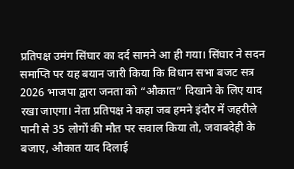प्रतिपक्ष उमंग सिंघार का दर्द सामने आ ही गया। सिंघार ने सदन समाप्ति पर यह बयान जारी किया कि विधान सभा बजट सत्र 2026 भाजपा द्वारा जनता को “औकात” दिखाने के लिए याद रखा जाएगा। नेता प्रतिपक्ष ने कहा जब हमने इंदौर में जहरीले पानी से 35 लोगों की मौत पर सवाल किया तो, जवाबदेही के बजाए, औकात याद दिलाई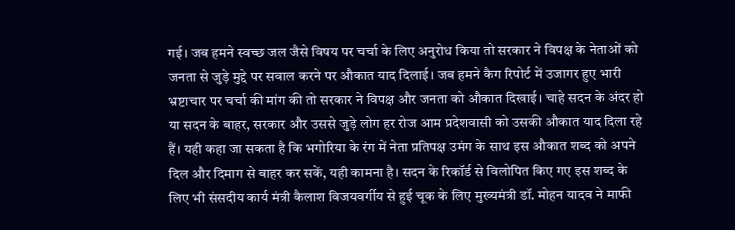गई। जब हमने स्वच्छ जल जैसे विषय पर चर्चा के लिए अनुरोध किया तो सरकार ने विपक्ष के नेताओं को जनता से जुड़े मुद्दे पर सवाल करने पर औकात याद दिलाई। जब हमने कैग रिपोर्ट में उजागर हुए भारी भ्रष्टाचार पर चर्चा की मांग की तो सरकार ने विपक्ष और जनता को औकात दिखाई। चाहे सदन के अंदर हो या सदन के बाहर, सरकार और उससे जुड़े लोग हर रोज आम प्रदेशवासी को उसकी औकात याद दिला रहे हैं। यही कहा जा सकता है कि भगोरिया के रंग में नेता प्रतिपक्ष उमंग के साथ इस औकात शब्द को अपने दिल और दिमाग से बाहर कर सकें, यही कामना है। सदन के रिकॉर्ड से विलोपित किए गए इस शब्द के लिए भी संसदीय कार्य मंत्री कैलाश विजयवर्गीय से हुई चूक के लिए मुख्यमंत्री डॉ. मोहन यादव ने माफी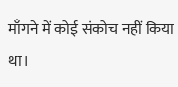माँगने में कोई संकोच नहीं किया था।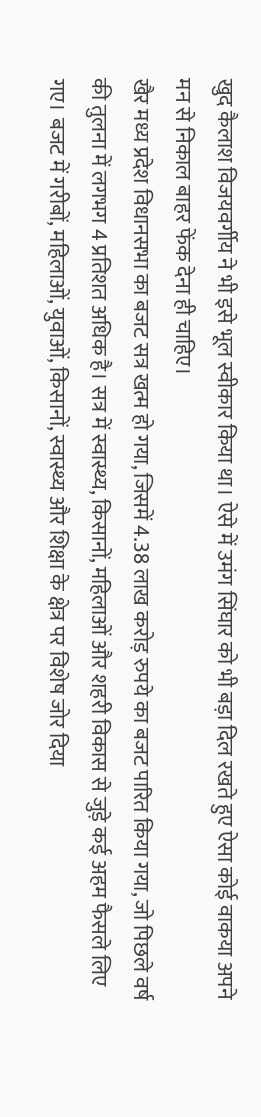खुद कैलाश विजयवर्गीय ने भी इसे भूल स्वीकार किया था। ऐसे में उमंग सिंघार को भी बड़ा दिल रखते हुए ऐसा कोई वाकया अपने मन से निकाल बाहर फेंक देना ही चाहिए।
खैर मध्य प्रदेश विधानसभा का बजट सत्र खत्म हो गया, जिसमें 4.38 लाख करोड़ रुपये का बजट पारित किया गया, जो पिछले वर्ष की तुलना में लगभग 4 प्रतिशत अधिक है। सत्र में स्वास्थ्य, किसानों, महिलाओं और शहरी विकास से जुड़े कई अहम फैसले लिए गए। बजट में गरीबों, महिलाओं, युवाओं, किसानों, स्वास्थ्य और शिक्षा के क्षेत्र पर विशेष जोर दिया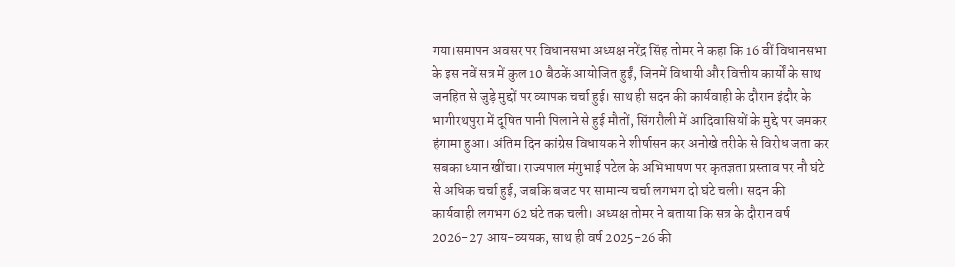गया।समापन अवसर पर विधानसभा अध्यक्ष नरेंद्र सिंह तोमर ने कहा कि 16 वीं विधानसभा के इस नवें सत्र में कुल 10 बैठकें आयोजित हुईं, जिनमें विधायी और वित्तीय कार्यों के साथ जनहित से जुड़े मुद्दों पर व्यापक चर्चा हुई। साथ ही सदन की कार्यवाही के दौरान इंदौर के भागीरथपुरा में दूषित पानी पिलाने से हुई मौतों, सिंगरौली में आदिवासियों के मुद्दे पर जमकर हंगामा हुआ। अंतिम दिन कांग्रेस विधायक ने शीर्षासन कर अनोखे तरीके से विरोध जता कर सबका ध्यान खींचा। राज्यपाल मंगुभाई पटेल के अभिभाषण पर कृतज्ञता प्रस्ताव पर नौ घंटे से अधिक चर्चा हुई, जबकि बजट पर सामान्य चर्चा लगभग दो घंटे चली। सदन की कार्यवाही लगभग 62 घंटे तक चली। अध्यक्ष तोमर ने बताया कि सत्र के दौरान वर्ष 2026-27 आय-व्ययक, साथ ही वर्ष 2025-26 की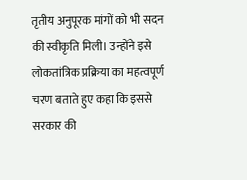तृतीय अनुपूरक मांगों को भी सदन की स्वीकृति मिली। उन्होंने इसे लोकतांत्रिक प्रक्रिया का महत्वपूर्ण चरण बताते हुए कहा कि इससे सरकार की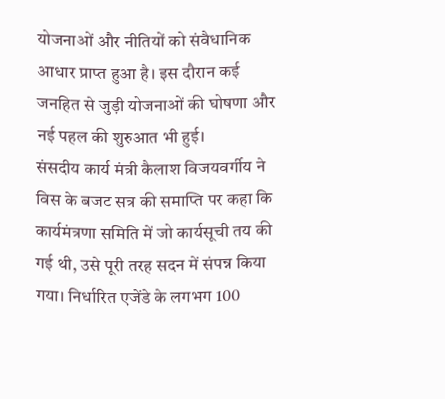योजनाओं और नीतियों को संवैधानिक आधार प्राप्त हुआ है। इस दौरान कई जनहित से जुड़ी योजनाओं की घोषणा और नई पहल की शुरुआत भी हुई।
संसदीय कार्य मंत्री कैलाश विजयवर्गीय ने विस के बजट सत्र की समाप्ति पर कहा कि कार्यमंत्रणा समिति में जो कार्यसूची तय की गई थी, उसे पूरी तरह सदन में संपन्न किया गया। निर्धारित एजेंडे के लगभग 100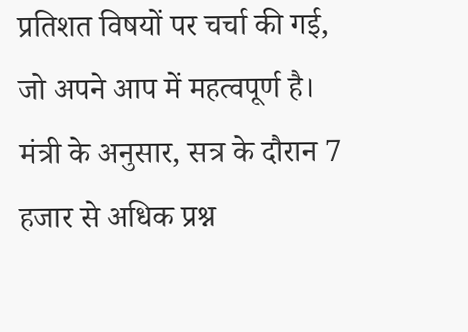प्रतिशत विषयों पर चर्चा की गई, जो अपने आप में महत्वपूर्ण है। मंत्री के अनुसार, सत्र के दौरान 7 हजार से अधिक प्रश्न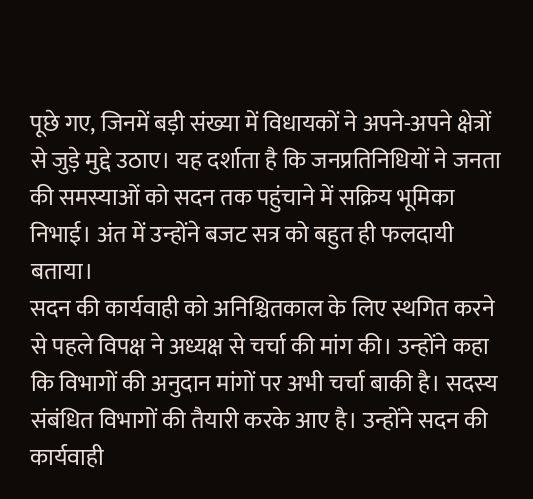पूछे गए, जिनमें बड़ी संख्या में विधायकों ने अपने-अपने क्षेत्रों से जुड़े मुद्दे उठाए। यह दर्शाता है कि जनप्रतिनिधियों ने जनता की समस्याओं को सदन तक पहुंचाने में सक्रिय भूमिका निभाई। अंत में उन्होंने बजट सत्र को बहुत ही फलदायी बताया।
सदन की कार्यवाही को अनिश्चितकाल के लिए स्थगित करने से पहले विपक्ष ने अध्यक्ष से चर्चा की मांग की। उन्होंने कहा कि विभागों की अनुदान मांगों पर अभी चर्चा बाकी है। सदस्य संबंधित विभागों की तैयारी करके आए है। उन्होंने सदन की कार्यवाही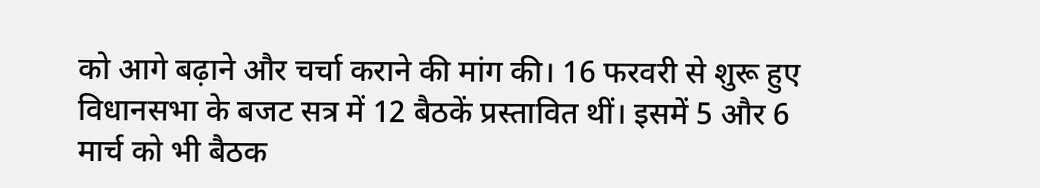को आगे बढ़ाने और चर्चा कराने की मांग की। 16 फरवरी से शुरू हुए विधानसभा के बजट सत्र में 12 बैठकें प्रस्तावित थीं। इसमें 5 और 6 मार्च को भी बैठक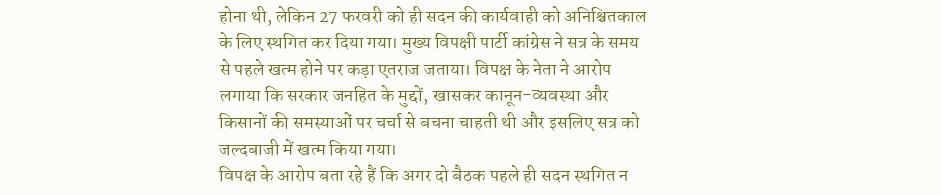होना थी, लेकिन 27 फरवरी को ही सदन की कार्यवाही को अनिश्चितकाल के लिए स्थगित कर दिया गया। मुख्य विपक्षी पार्टी कांग्रेस ने सत्र के समय से पहले खत्म होने पर कड़ा एतराज जताया। विपक्ष के नेता ने आरोप लगाया कि सरकार जनहित के मुद्दों, खासकर कानून-व्यवस्था और किसानों की समस्याओं पर चर्चा से बचना चाहती थी और इसलिए सत्र को जल्दबाजी में खत्म किया गया।
विपक्ष के आरोप बता रहे हैं कि अगर दो बैठक पहले ही सदन स्थगित न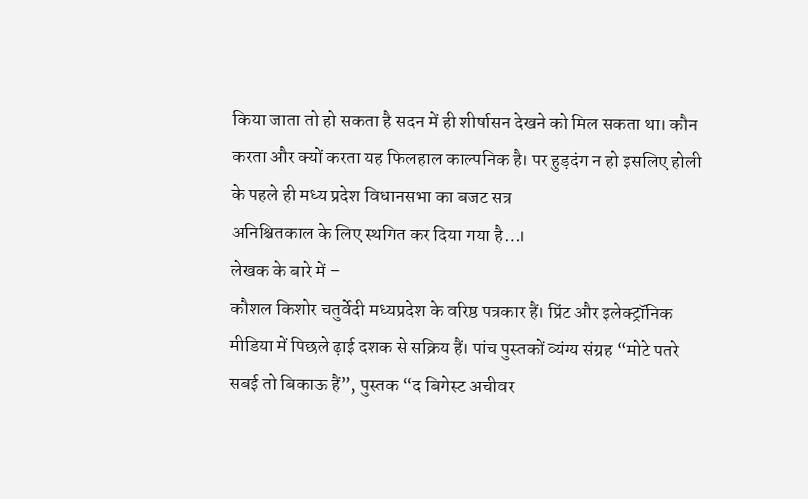किया जाता तो हो सकता है सदन में ही शीर्षासन देखने को मिल सकता था। कौन करता और क्यों करता यह फिलहाल काल्पनिक है। पर हुड़दंग न हो इसलिए होली के पहले ही मध्य प्रदेश विधानसभा का बजट सत्र
अनिश्चितकाल के लिए स्थगित कर दिया गया है…।
लेखक के बारे में –
कौशल किशोर चतुर्वेदी मध्यप्रदेश के वरिष्ठ पत्रकार हैं। प्रिंट और इलेक्ट्रॉनिक मीडिया में पिछले ढ़ाई दशक से सक्रिय हैं। पांच पुस्तकों व्यंग्य संग्रह “मोटे पतरे सबई तो बिकाऊ हैं”, पुस्तक “द बिगेस्ट अचीवर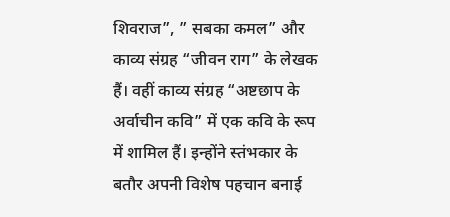शिवराज”, ” सबका कमल” और काव्य संग्रह “जीवन राग” के लेखक हैं। वहीं काव्य संग्रह “अष्टछाप के अर्वाचीन कवि” में एक कवि के रूप में शामिल हैं। इन्होंने स्तंभकार के बतौर अपनी विशेष पहचान बनाई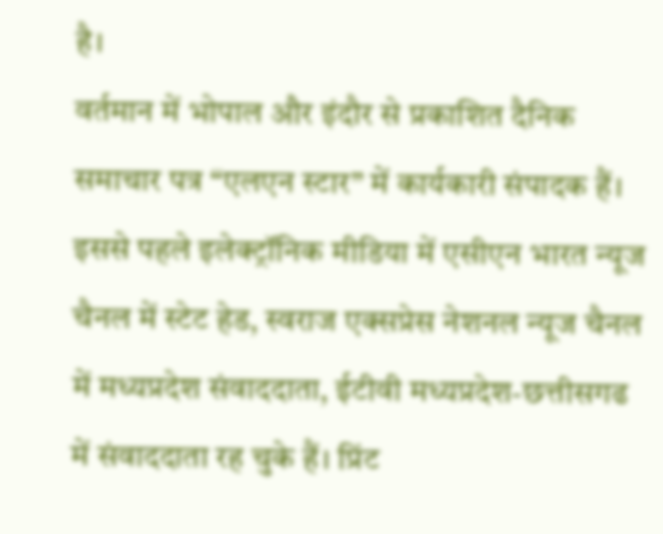है।
वर्तमान में भोपाल और इंदौर से प्रकाशित दैनिक समाचार पत्र “एलएन स्टार” में कार्यकारी संपादक हैं। इससे पहले इलेक्ट्रॉनिक मीडिया में एसीएन भारत न्यूज चैनल में स्टेट हेड, स्वराज एक्सप्रेस नेशनल न्यूज चैनल में मध्यप्रदेश संवाददाता, ईटीवी मध्यप्रदेश-छत्तीसगढ में संवाददाता रह चुके हैं। प्रिंट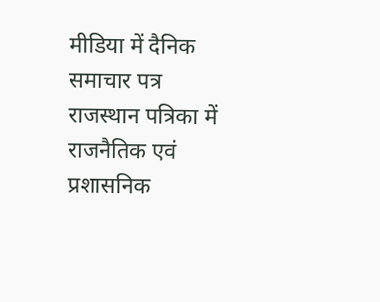मीडिया में दैनिक समाचार पत्र राजस्थान पत्रिका में राजनैतिक एवं प्रशासनिक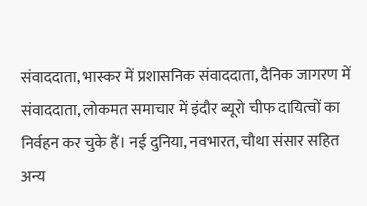संवाददाता, भास्कर में प्रशासनिक संवाददाता, दैनिक जागरण में संवाददाता, लोकमत समाचार में इंदौर ब्यूरो चीफ दायित्वों का निर्वहन कर चुके हैं। नई दुनिया, नवभारत, चौथा संसार सहित अन्य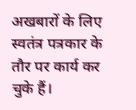अखबारों के लिए स्वतंत्र पत्रकार के तौर पर कार्य कर चुके हैं।